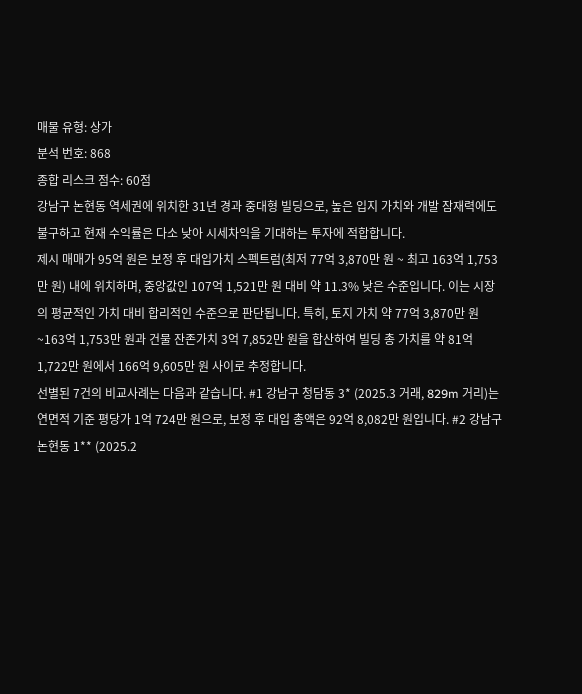매물 유형: 상가
분석 번호: 868
종합 리스크 점수: 60점
강남구 논현동 역세권에 위치한 31년 경과 중대형 빌딩으로, 높은 입지 가치와 개발 잠재력에도 불구하고 현재 수익률은 다소 낮아 시세차익을 기대하는 투자에 적합합니다.
제시 매매가 95억 원은 보정 후 대입가치 스펙트럼(최저 77억 3,870만 원 ~ 최고 163억 1,753만 원) 내에 위치하며, 중앙값인 107억 1,521만 원 대비 약 11.3% 낮은 수준입니다. 이는 시장의 평균적인 가치 대비 합리적인 수준으로 판단됩니다. 특히, 토지 가치 약 77억 3,870만 원~163억 1,753만 원과 건물 잔존가치 3억 7,852만 원을 합산하여 빌딩 총 가치를 약 81억 1,722만 원에서 166억 9,605만 원 사이로 추정합니다.
선별된 7건의 비교사례는 다음과 같습니다. #1 강남구 청담동 3* (2025.3 거래, 829m 거리)는 연면적 기준 평당가 1억 724만 원으로, 보정 후 대입 총액은 92억 8,082만 원입니다. #2 강남구 논현동 1** (2025.2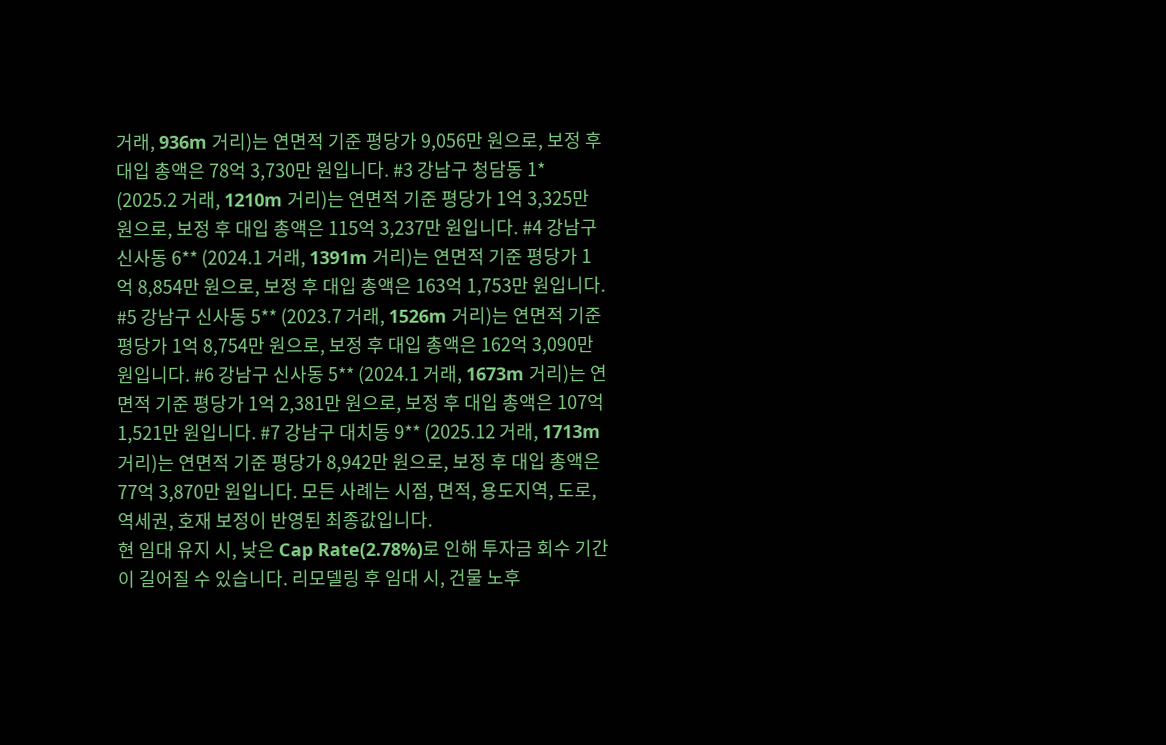거래, 936m 거리)는 연면적 기준 평당가 9,056만 원으로, 보정 후 대입 총액은 78억 3,730만 원입니다. #3 강남구 청담동 1* (2025.2 거래, 1210m 거리)는 연면적 기준 평당가 1억 3,325만 원으로, 보정 후 대입 총액은 115억 3,237만 원입니다. #4 강남구 신사동 6** (2024.1 거래, 1391m 거리)는 연면적 기준 평당가 1억 8,854만 원으로, 보정 후 대입 총액은 163억 1,753만 원입니다. #5 강남구 신사동 5** (2023.7 거래, 1526m 거리)는 연면적 기준 평당가 1억 8,754만 원으로, 보정 후 대입 총액은 162억 3,090만 원입니다. #6 강남구 신사동 5** (2024.1 거래, 1673m 거리)는 연면적 기준 평당가 1억 2,381만 원으로, 보정 후 대입 총액은 107억 1,521만 원입니다. #7 강남구 대치동 9** (2025.12 거래, 1713m 거리)는 연면적 기준 평당가 8,942만 원으로, 보정 후 대입 총액은 77억 3,870만 원입니다. 모든 사례는 시점, 면적, 용도지역, 도로, 역세권, 호재 보정이 반영된 최종값입니다.
현 임대 유지 시, 낮은 Cap Rate(2.78%)로 인해 투자금 회수 기간이 길어질 수 있습니다. 리모델링 후 임대 시, 건물 노후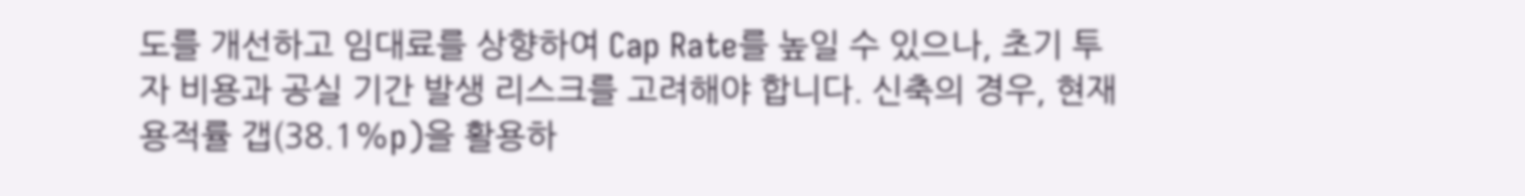도를 개선하고 임대료를 상향하여 Cap Rate를 높일 수 있으나, 초기 투자 비용과 공실 기간 발생 리스크를 고려해야 합니다. 신축의 경우, 현재 용적률 갭(38.1%p)을 활용하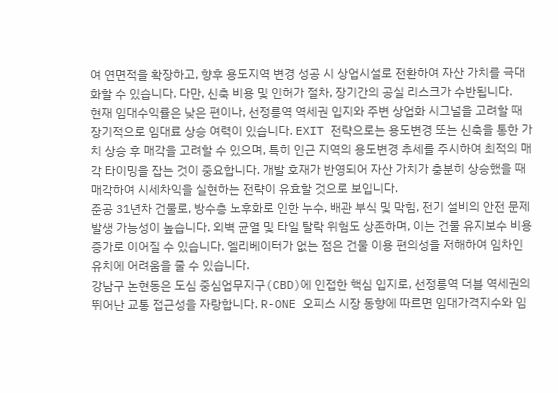여 연면적을 확장하고, 향후 용도지역 변경 성공 시 상업시설로 전환하여 자산 가치를 극대화할 수 있습니다. 다만, 신축 비용 및 인허가 절차, 장기간의 공실 리스크가 수반됩니다.
현재 임대수익률은 낮은 편이나, 선정릉역 역세권 입지와 주변 상업화 시그널을 고려할 때 장기적으로 임대료 상승 여력이 있습니다. EXIT 전략으로는 용도변경 또는 신축을 통한 가치 상승 후 매각을 고려할 수 있으며, 특히 인근 지역의 용도변경 추세를 주시하여 최적의 매각 타이밍을 잡는 것이 중요합니다. 개발 호재가 반영되어 자산 가치가 충분히 상승했을 때 매각하여 시세차익을 실현하는 전략이 유효할 것으로 보입니다.
준공 31년차 건물로, 방수층 노후화로 인한 누수, 배관 부식 및 막힘, 전기 설비의 안전 문제 발생 가능성이 높습니다. 외벽 균열 및 타일 탈락 위험도 상존하며, 이는 건물 유지보수 비용 증가로 이어질 수 있습니다. 엘리베이터가 없는 점은 건물 이용 편의성을 저해하여 임차인 유치에 어려움을 줄 수 있습니다.
강남구 논현동은 도심 중심업무지구(CBD)에 인접한 핵심 입지로, 선정릉역 더블 역세권의 뛰어난 교통 접근성을 자랑합니다. R-ONE 오피스 시장 동향에 따르면 임대가격지수와 임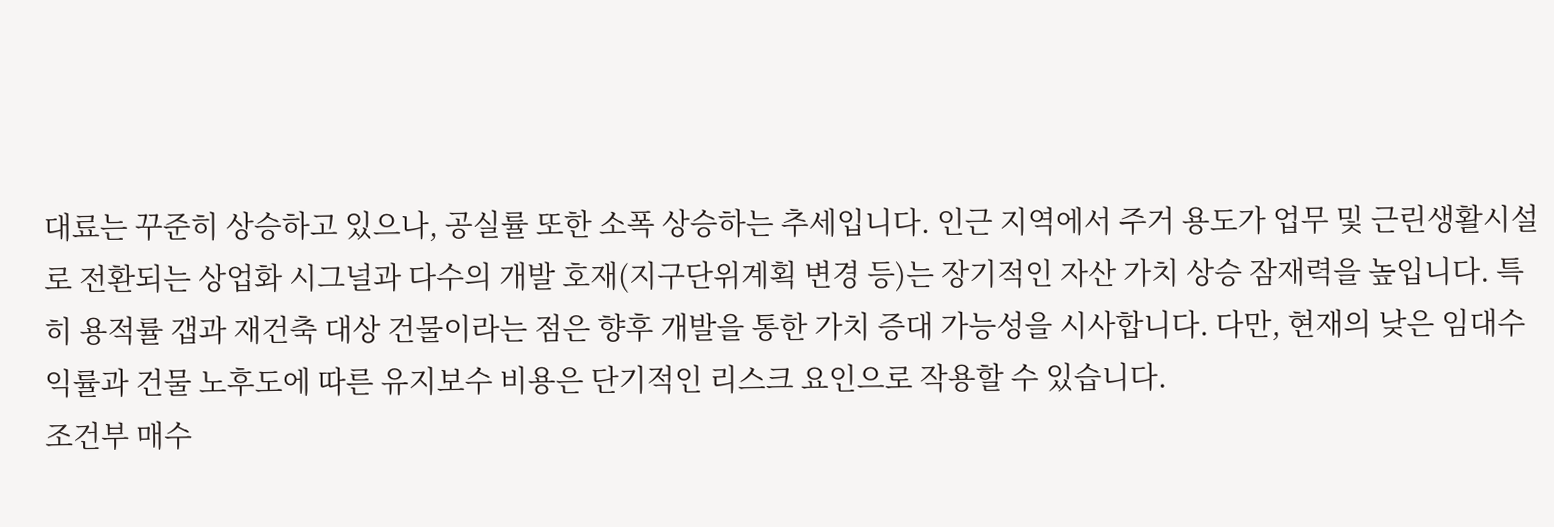대료는 꾸준히 상승하고 있으나, 공실률 또한 소폭 상승하는 추세입니다. 인근 지역에서 주거 용도가 업무 및 근린생활시설로 전환되는 상업화 시그널과 다수의 개발 호재(지구단위계획 변경 등)는 장기적인 자산 가치 상승 잠재력을 높입니다. 특히 용적률 갭과 재건축 대상 건물이라는 점은 향후 개발을 통한 가치 증대 가능성을 시사합니다. 다만, 현재의 낮은 임대수익률과 건물 노후도에 따른 유지보수 비용은 단기적인 리스크 요인으로 작용할 수 있습니다.
조건부 매수